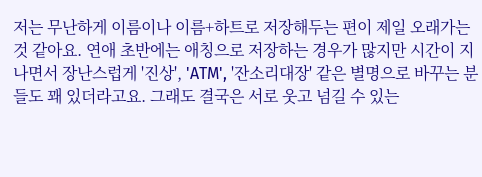저는 무난하게 이름이나 이름+하트로 저장해두는 편이 제일 오래가는 것 같아요. 연애 초반에는 애칭으로 저장하는 경우가 많지만 시간이 지나면서 장난스럽게 '진상', 'ATM', '잔소리대장' 같은 별명으로 바꾸는 분들도 꽤 있더라고요. 그래도 결국은 서로 웃고 넘길 수 있는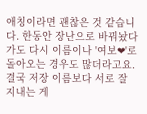애칭이라면 괜찮은 것 같습니다. 한동안 장난으로 바꿔놨다가도 다시 이름이나 '여보❤'로 돌아오는 경우도 많더라고요. 결국 저장 이름보다 서로 잘 지내는 게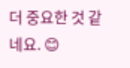더 중요한 것 같네요. 😊